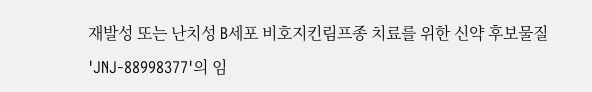재발성 또는 난치성 B세포 비호지킨림프종 치료를 위한 신약 후보물질 'JNJ-88998377'의 임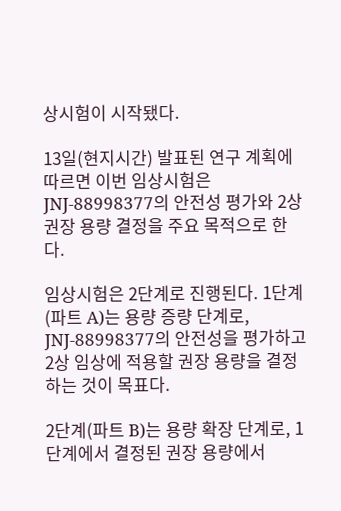상시험이 시작됐다.

13일(현지시간) 발표된 연구 계획에 따르면 이번 임상시험은 JNJ-88998377의 안전성 평가와 2상 권장 용량 결정을 주요 목적으로 한다.

임상시험은 2단계로 진행된다. 1단계(파트 A)는 용량 증량 단계로, JNJ-88998377의 안전성을 평가하고 2상 임상에 적용할 권장 용량을 결정하는 것이 목표다.

2단계(파트 B)는 용량 확장 단계로, 1단계에서 결정된 권장 용량에서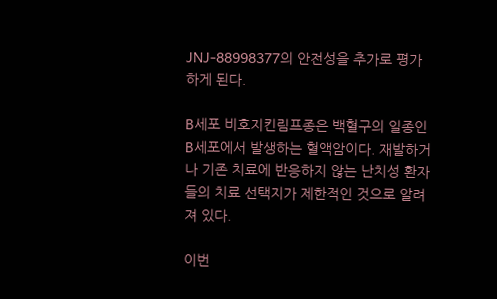JNJ-88998377의 안전성을 추가로 평가하게 된다.

B세포 비호지킨림프종은 백혈구의 일종인 B세포에서 발생하는 혈액암이다. 재발하거나 기존 치료에 반응하지 않는 난치성 환자들의 치료 선택지가 제한적인 것으로 알려져 있다.

이번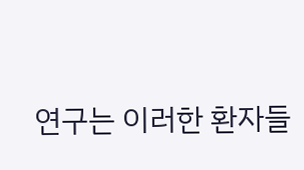연구는 이러한 환자들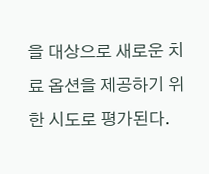을 대상으로 새로운 치료 옵션을 제공하기 위한 시도로 평가된다.